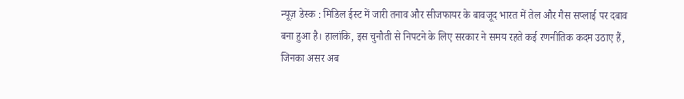न्यूज़ डेस्क : मिडिल ईस्ट में जारी तनाव और सीजफायर के बावजूद भारत में तेल और गैस सप्लाई पर दबाव बना हुआ है। हालांकि, इस चुनौती से निपटने के लिए सरकार ने समय रहते कई रणनीतिक कदम उठाए हैं, जिनका असर अब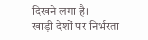दिखने लगा है।
खाड़ी देशों पर निर्भरता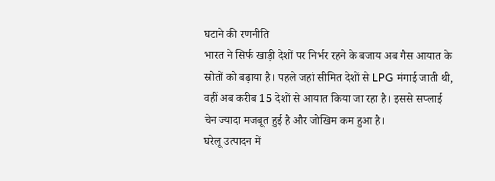घटाने की रणनीति
भारत ने सिर्फ खाड़ी देशों पर निर्भर रहने के बजाय अब गैस आयात के स्रोतों को बढ़ाया है। पहले जहां सीमित देशों से LPG मंगाई जाती थी, वहीं अब करीब 15 देशों से आयात किया जा रहा है। इससे सप्लाई चेन ज्यादा मजबूत हुई है और जोखिम कम हुआ है।
घरेलू उत्पादन में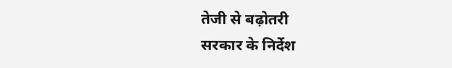तेजी से बढ़ोतरी
सरकार के निर्देश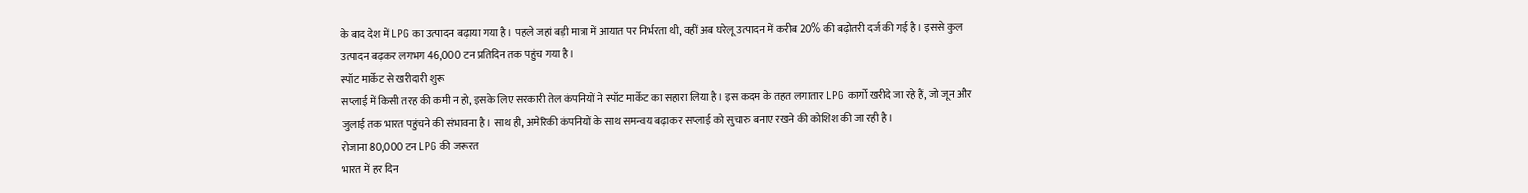के बाद देश में LPG का उत्पादन बढ़ाया गया है। पहले जहां बड़ी मात्रा में आयात पर निर्भरता थी, वहीं अब घरेलू उत्पादन में करीब 20% की बढ़ोतरी दर्ज की गई है। इससे कुल उत्पादन बढ़कर लगभग 46,000 टन प्रतिदिन तक पहुंच गया है।
स्पॉट मार्केट से खरीदारी शुरू
सप्लाई में किसी तरह की कमी न हो, इसके लिए सरकारी तेल कंपनियों ने स्पॉट मार्केट का सहारा लिया है। इस कदम के तहत लगातार LPG कार्गो खरीदे जा रहे हैं, जो जून और जुलाई तक भारत पहुंचने की संभावना है। साथ ही, अमेरिकी कंपनियों के साथ समन्वय बढ़ाकर सप्लाई को सुचारु बनाए रखने की कोशिश की जा रही है।
रोजाना 80,000 टन LPG की जरूरत
भारत में हर दिन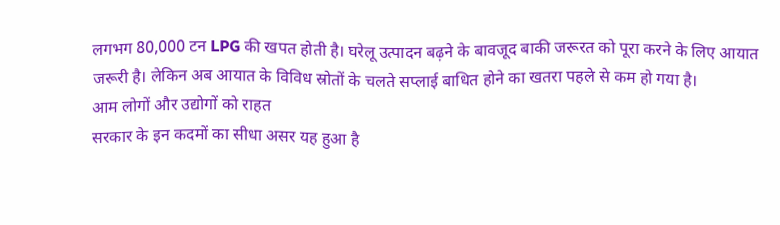लगभग 80,000 टन LPG की खपत होती है। घरेलू उत्पादन बढ़ने के बावजूद बाकी जरूरत को पूरा करने के लिए आयात जरूरी है। लेकिन अब आयात के विविध स्रोतों के चलते सप्लाई बाधित होने का खतरा पहले से कम हो गया है।
आम लोगों और उद्योगों को राहत
सरकार के इन कदमों का सीधा असर यह हुआ है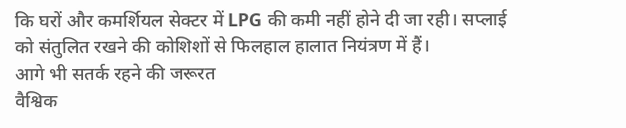कि घरों और कमर्शियल सेक्टर में LPG की कमी नहीं होने दी जा रही। सप्लाई को संतुलित रखने की कोशिशों से फिलहाल हालात नियंत्रण में हैं।
आगे भी सतर्क रहने की जरूरत
वैश्विक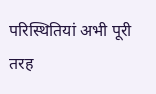परिस्थितियां अभी पूरी तरह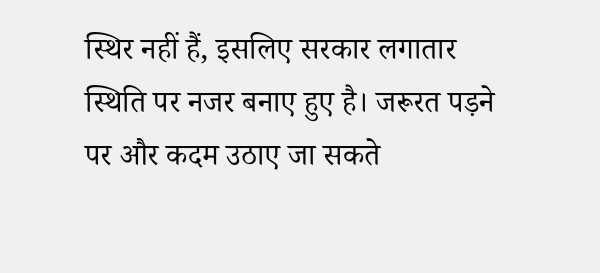स्थिर नहीं हैं, इसलिए सरकार लगातार स्थिति पर नजर बनाए हुए है। जरूरत पड़ने पर और कदम उठाए जा सकते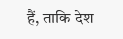हैं, ताकि देश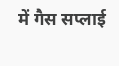में गैस सप्लाई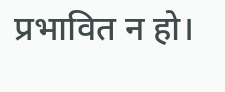प्रभावित न हो।